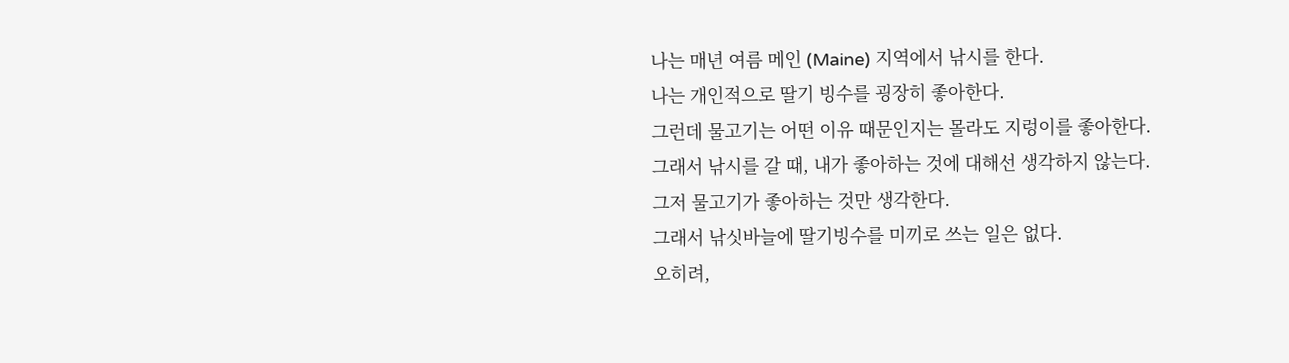나는 매년 여름 메인 (Maine) 지역에서 낚시를 한다.
나는 개인적으로 딸기 빙수를 굉장히 좋아한다.
그런데 물고기는 어떤 이유 때문인지는 몰라도 지렁이를 좋아한다.
그래서 낚시를 갈 때, 내가 좋아하는 것에 대해선 생각하지 않는다.
그저 물고기가 좋아하는 것만 생각한다.
그래서 낚싯바늘에 딸기빙수를 미끼로 쓰는 일은 없다.
오히려,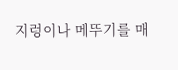지렁이나 메뚜기를 매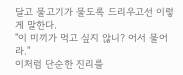달고 물고기가 물도록 드리우고선 이렇게 말한다.
"이 미끼가 먹고 싶지 않니? 어서 물어라."
이처럼 단순한 진리를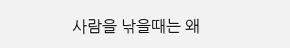사람을 낚을때는 왜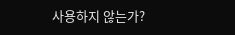사용하지 않는가?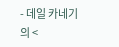- 데일 카네기의 <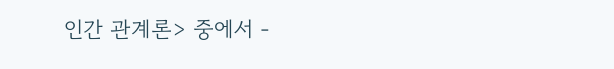인간 관계론> 중에서 -